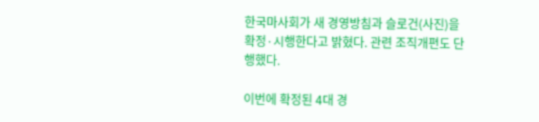한국마사회가 새 경영방침과 슬로건(사진)을 확정·시행한다고 밝혔다. 관련 조직개편도 단행했다.

이번에 확정된 4대 경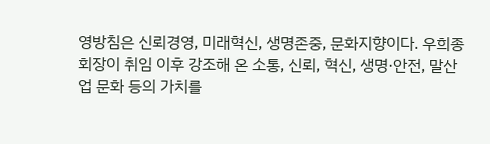영방침은 신뢰경영, 미래혁신, 생명존중, 문화지향이다. 우희종 회장이 취임 이후 강조해 온 소통, 신뢰, 혁신, 생명·안전, 말산업 문화 등의 가치를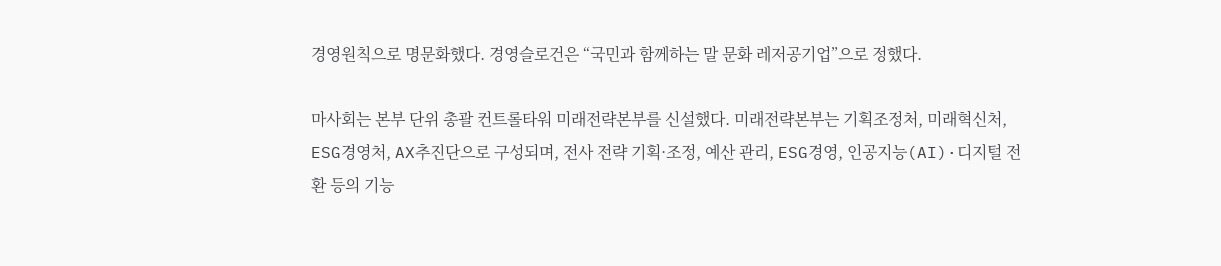경영원칙으로 명문화했다. 경영슬로건은 “국민과 함께하는 말 문화 레저공기업”으로 정했다.

마사회는 본부 단위 총괄 컨트롤타워 미래전략본부를 신설했다. 미래전략본부는 기획조정처, 미래혁신처, ESG경영처, AX추진단으로 구성되며, 전사 전략 기획·조정, 예산 관리, ESG경영, 인공지능(AI)·디지털 전환 등의 기능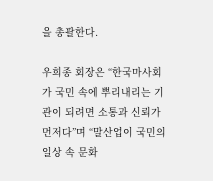을 총괄한다.

우희종 회장은 “한국마사회가 국민 속에 뿌리내리는 기관이 되려면 소통과 신뢰가 먼저다”며 “말산업이 국민의 일상 속 문화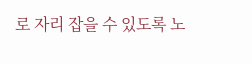로 자리 잡을 수 있도록 노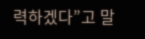력하겠다”고 말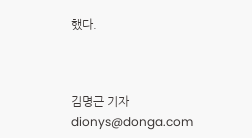했다.



김명근 기자 dionys@donga.com